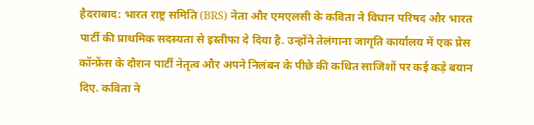हैदराबाद: भारत राष्ट्र समिति (BRS) नेता और एमएलसी के कविता ने विधान परिषद और भारत पार्टी की प्राथमिक सदस्यता से इस्तीफा दे दिया है. उन्होंने तेलंगाना जागृति कार्यालय में एक प्रेस कॉन्फ्रेंस के दौरान पार्टी नेतृत्व और अपने निलंबन के पीछे की कथित साजिशों पर कई कड़े बयान दिए. कविता ने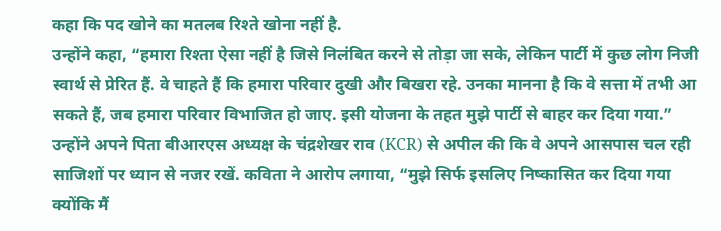कहा कि पद खोने का मतलब रिश्ते खोना नहीं है.
उन्होंने कहा, “हमारा रिश्ता ऐसा नहीं है जिसे निलंबित करने से तोड़ा जा सके, लेकिन पार्टी में कुछ लोग निजी स्वार्थ से प्रेरित हैं. वे चाहते हैं कि हमारा परिवार दुखी और बिखरा रहे. उनका मानना है कि वे सत्ता में तभी आ सकते हैं, जब हमारा परिवार विभाजित हो जाए. इसी योजना के तहत मुझे पार्टी से बाहर कर दिया गया.”
उन्होंने अपने पिता बीआरएस अध्यक्ष के चंद्रशेखर राव (KCR) से अपील की कि वे अपने आसपास चल रही साजिशों पर ध्यान से नजर रखें. कविता ने आरोप लगाया, “मुझे सिर्फ इसलिए निष्कासित कर दिया गया क्योंकि मैं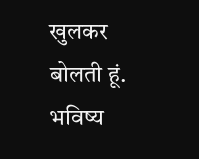खुलकर बोलती हूं. भविष्य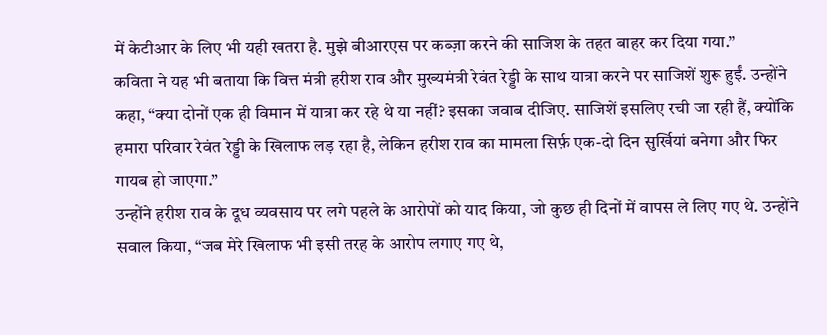में केटीआर के लिए भी यही खतरा है. मुझे बीआरएस पर कब्ज़ा करने की साजिश के तहत बाहर कर दिया गया.”
कविता ने यह भी बताया कि वित्त मंत्री हरीश राव और मुख्यमंत्री रेवंत रेड्डी के साथ यात्रा करने पर साजिशें शुरू हुईं. उन्होंने कहा, “क्या दोनों एक ही विमान में यात्रा कर रहे थे या नहीं? इसका जवाब दीजिए. साजिशें इसलिए रची जा रही हैं, क्योंकि हमारा परिवार रेवंत रेड्डी के खिलाफ लड़ रहा है, लेकिन हरीश राव का मामला सिर्फ़ एक-दो दिन सुर्खियां बनेगा और फिर गायब हो जाएगा.”
उन्होंने हरीश राव के दूध व्यवसाय पर लगे पहले के आरोपों को याद किया, जो कुछ ही दिनों में वापस ले लिए गए थे. उन्होंने सवाल किया, “जब मेरे खिलाफ भी इसी तरह के आरोप लगाए गए थे,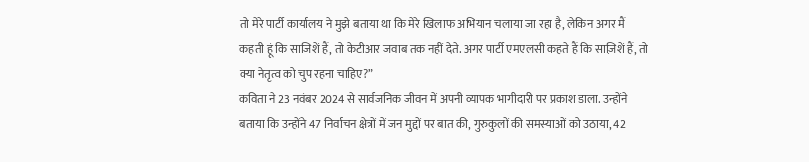तो मेरे पार्टी कार्यालय ने मुझे बताया था कि मेरे खिलाफ अभियान चलाया जा रहा है, लेकिन अगर मैं कहती हूं कि साजिशें हैं, तो केटीआर जवाब तक नहीं देते. अगर पार्टी एमएलसी कहते हैं कि साज़िशें हैं, तो क्या नेतृत्व को चुप रहना चाहिए?”
कविता ने 23 नवंबर 2024 से सार्वजनिक जीवन में अपनी व्यापक भागीदारी पर प्रकाश डाला. उन्होंने बताया कि उन्होंने 47 निर्वाचन क्षेत्रों में जन मुद्दों पर बात की, गुरुकुलों की समस्याओं को उठाया, 42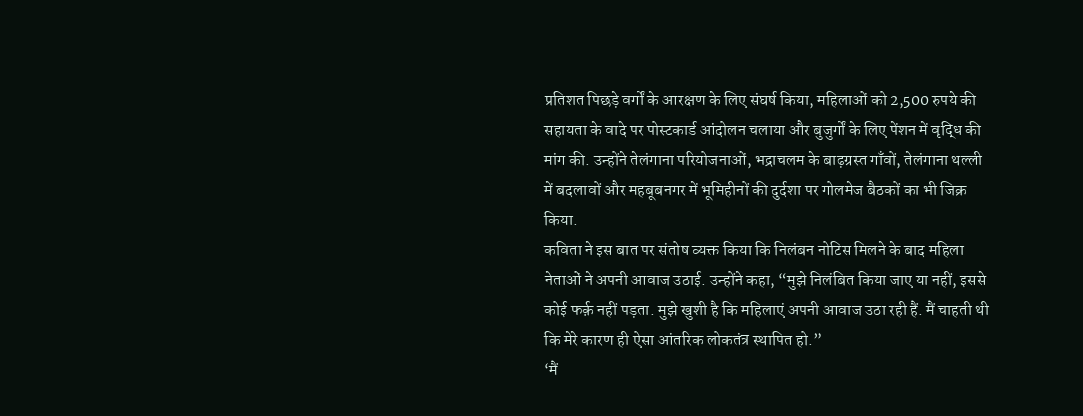प्रतिशत पिछड़े वर्गों के आरक्षण के लिए संघर्ष किया, महिलाओं को 2,500 रुपये की सहायता के वादे पर पोस्टकार्ड आंदोलन चलाया और बुजुर्गों के लिए पेंशन में वृद्धि की मांग की. उन्होंने तेलंगाना परियोजनाओं, भद्राचलम के बाढ़ग्रस्त गाँवों, तेलंगाना थल्ली में बदलावों और महबूबनगर में भूमिहीनों की दुर्दशा पर गोलमेज बैठकों का भी जिक्र किया.
कविता ने इस बात पर संतोष व्यक्त किया कि निलंबन नोटिस मिलने के बाद महिला नेताओं ने अपनी आवाज उठाई. उन्होंने कहा, “मुझे निलंबित किया जाए या नहीं, इससे कोई फर्क़ नहीं पड़ता. मुझे खुशी है कि महिलाएं अपनी आवाज उठा रही हैं. मैं चाहती थी कि मेरे कारण ही ऐसा आंतरिक लोकतंत्र स्थापित हो.”
‘मैं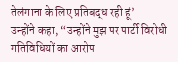तेलंगाना के लिए प्रतिबद्ध रही हूं’
उन्होंने कहा, “उन्होंने मुझ पर पार्टी विरोधी गतिविधियों का आरोप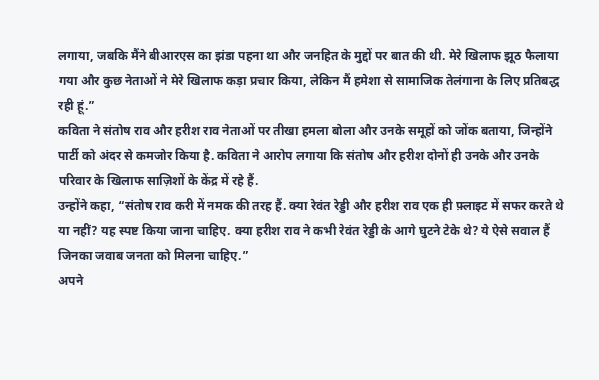लगाया, जबकि मैंने बीआरएस का झंडा पहना था और जनहित के मुद्दों पर बात की थी. मेरे खिलाफ झूठ फैलाया गया और कुछ नेताओं ने मेरे खिलाफ कड़ा प्रचार किया, लेकिन मैं हमेशा से सामाजिक तेलंगाना के लिए प्रतिबद्ध रही हूं.”
कविता ने संतोष राव और हरीश राव नेताओं पर तीखा हमला बोला और उनके समूहों को जोंक बताया, जिन्होंने पार्टी को अंदर से कमजोर किया है. कविता ने आरोप लगाया कि संतोष और हरीश दोनों ही उनके और उनके परिवार के खिलाफ साज़िशों के केंद्र में रहे हैं.
उन्होंने कहा, “संतोष राव करी में नमक की तरह हैं. क्या रेवंत रेड्डी और हरीश राव एक ही फ़्लाइट में सफर करते थे या नहीं? यह स्पष्ट किया जाना चाहिए. क्या हरीश राव ने कभी रेवंत रेड्डी के आगे घुटने टेके थे? ये ऐसे सवाल हैं जिनका जवाब जनता को मिलना चाहिए.”
अपने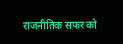राजनीतिक सफर को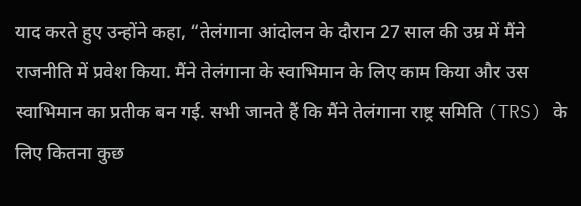याद करते हुए उन्होंने कहा, “तेलंगाना आंदोलन के दौरान 27 साल की उम्र में मैंने राजनीति में प्रवेश किया. मैंने तेलंगाना के स्वाभिमान के लिए काम किया और उस स्वाभिमान का प्रतीक बन गई. सभी जानते हैं कि मैंने तेलंगाना राष्ट्र समिति (TRS) के लिए कितना कुछ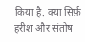किया है. क्या सिर्फ़ हरीश और संतोष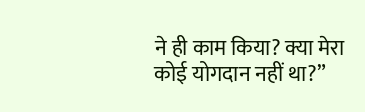ने ही काम किया? क्या मेरा कोई योगदान नहीं था?”